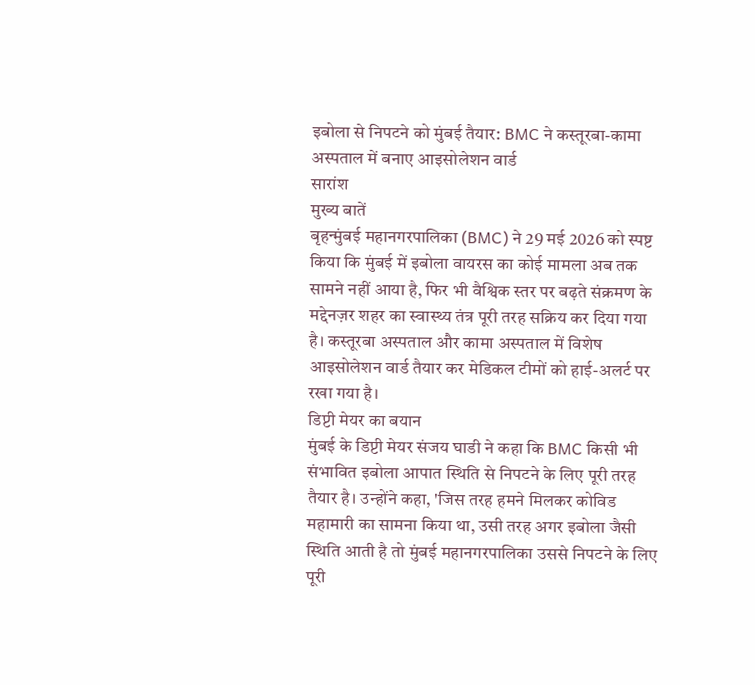इबोला से निपटने को मुंबई तैयार: BMC ने कस्तूरबा-कामा अस्पताल में बनाए आइसोलेशन वार्ड
सारांश
मुख्य बातें
बृहन्मुंबई महानगरपालिका (BMC) ने 29 मई 2026 को स्पष्ट किया कि मुंबई में इबोला वायरस का कोई मामला अब तक सामने नहीं आया है, फिर भी वैश्विक स्तर पर बढ़ते संक्रमण के मद्देनज़र शहर का स्वास्थ्य तंत्र पूरी तरह सक्रिय कर दिया गया है। कस्तूरबा अस्पताल और कामा अस्पताल में विशेष आइसोलेशन वार्ड तैयार कर मेडिकल टीमों को हाई-अलर्ट पर रखा गया है।
डिप्टी मेयर का बयान
मुंबई के डिप्टी मेयर संजय घाडी ने कहा कि BMC किसी भी संभावित इबोला आपात स्थिति से निपटने के लिए पूरी तरह तैयार है। उन्होंने कहा, 'जिस तरह हमने मिलकर कोविड महामारी का सामना किया था, उसी तरह अगर इबोला जैसी स्थिति आती है तो मुंबई महानगरपालिका उससे निपटने के लिए पूरी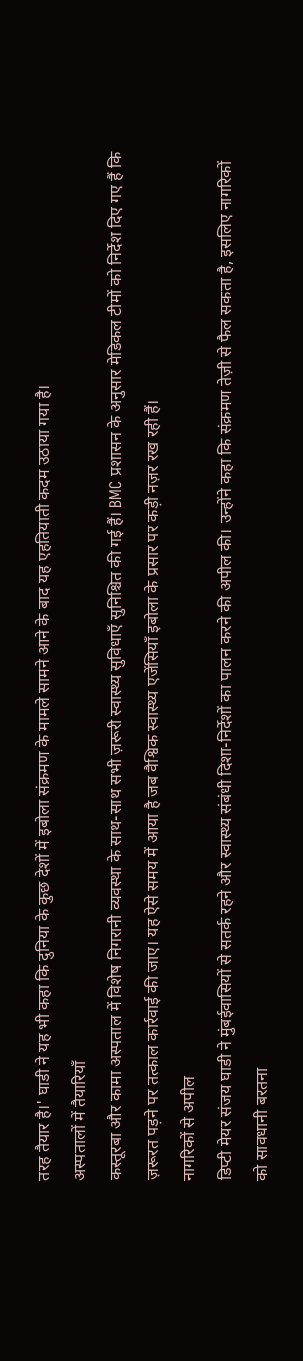तरह तैयार है।' घाडी ने यह भी कहा कि दुनिया के कुछ देशों में इबोला संक्रमण के मामले सामने आने के बाद यह एहतियाती कदम उठाया गया है।
अस्पतालों में तैयारियाँ
कस्तूरबा और कामा अस्पताल में विशेष निगरानी व्यवस्था के साथ-साथ सभी ज़रूरी स्वास्थ्य सुविधाएँ सुनिश्चित की गई हैं। BMC प्रशासन के अनुसार मेडिकल टीमों को निर्देश दिए गए हैं कि ज़रूरत पड़ने पर तत्काल कार्रवाई की जाए। यह ऐसे समय में आया है जब वैश्विक स्वास्थ्य एजेंसियाँ इबोला के प्रसार पर कड़ी नज़र रख रही हैं।
नागरिकों से अपील
डिप्टी मेयर संजय घाडी ने मुंबईवासियों से सतर्क रहने और स्वास्थ्य संबंधी दिशा-निर्देशों का पालन करने की अपील की। उन्होंने कहा कि संक्रमण तेज़ी से फैल सकता है, इसलिए नागरिकों को सावधानी बरतना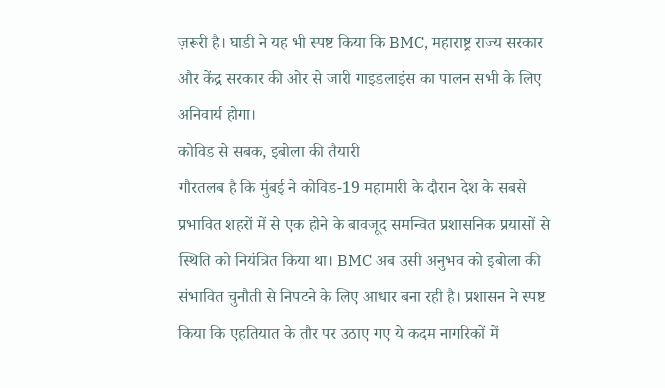ज़रूरी है। घाडी ने यह भी स्पष्ट किया कि BMC, महाराष्ट्र राज्य सरकार और केंद्र सरकार की ओर से जारी गाइडलाइंस का पालन सभी के लिए अनिवार्य होगा।
कोविड से सबक, इबोला की तैयारी
गौरतलब है कि मुंबई ने कोविड-19 महामारी के दौरान देश के सबसे प्रभावित शहरों में से एक होने के बावजूद समन्वित प्रशासनिक प्रयासों से स्थिति को नियंत्रित किया था। BMC अब उसी अनुभव को इबोला की संभावित चुनौती से निपटने के लिए आधार बना रही है। प्रशासन ने स्पष्ट किया कि एहतियात के तौर पर उठाए गए ये कदम नागरिकों में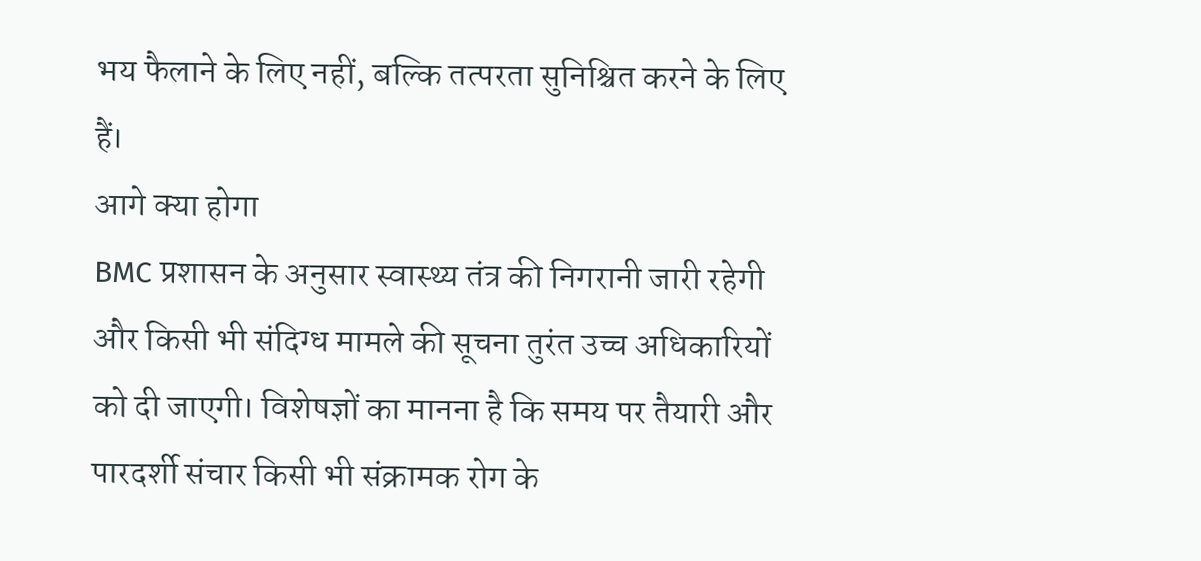भय फैलाने के लिए नहीं, बल्कि तत्परता सुनिश्चित करने के लिए हैं।
आगे क्या होगा
BMC प्रशासन के अनुसार स्वास्थ्य तंत्र की निगरानी जारी रहेगी और किसी भी संदिग्ध मामले की सूचना तुरंत उच्च अधिकारियों को दी जाएगी। विशेषज्ञों का मानना है कि समय पर तैयारी और पारदर्शी संचार किसी भी संक्रामक रोग के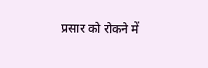प्रसार को रोकने में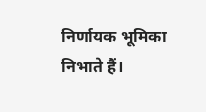निर्णायक भूमिका निभाते हैं।